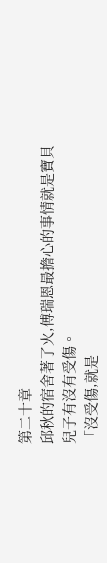第二十章
邱秋的宿舍著了火,傅瑞恩最擔心的事情就是寶貝兒子有沒有受傷。
「沒受傷,就是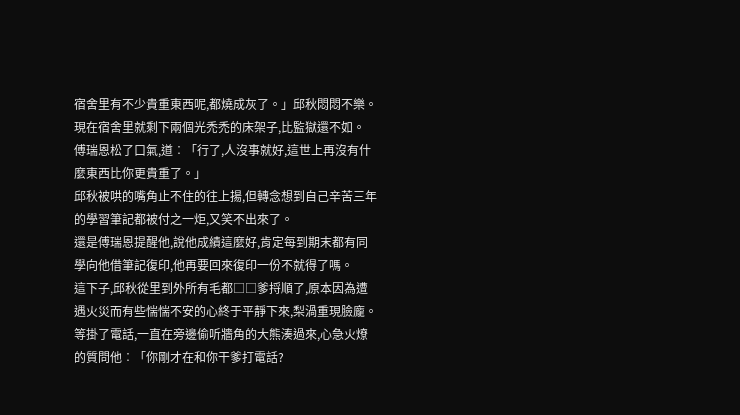宿舍里有不少貴重東西呢,都燒成灰了。」邱秋悶悶不樂。現在宿舍里就剩下兩個光禿禿的床架子,比監獄還不如。
傅瑞恩松了口氣,道︰「行了,人沒事就好,這世上再沒有什麼東西比你更貴重了。」
邱秋被哄的嘴角止不住的往上揚,但轉念想到自己辛苦三年的學習筆記都被付之一炬,又笑不出來了。
還是傅瑞恩提醒他,說他成績這麼好,肯定每到期末都有同學向他借筆記復印,他再要回來復印一份不就得了嗎。
這下子,邱秋從里到外所有毛都□□爹捋順了,原本因為遭遇火災而有些惴惴不安的心終于平靜下來,梨渦重現臉龐。
等掛了電話,一直在旁邊偷听牆角的大熊湊過來,心急火燎的質問他︰「你剛才在和你干爹打電話?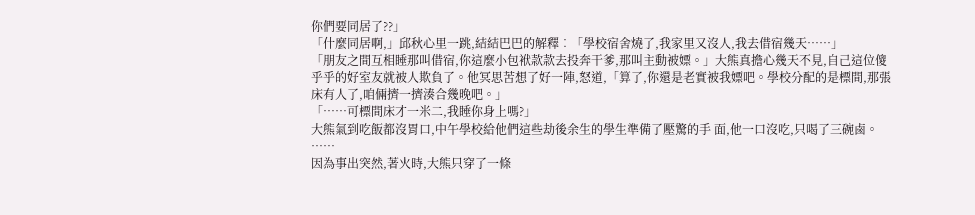你們要同居了??」
「什麼同居啊,」邱秋心里一跳,結結巴巴的解釋︰「學校宿舍燒了,我家里又沒人,我去借宿幾天……」
「朋友之間互相睡那叫借宿,你這麼小包袱款款去投奔干爹,那叫主動被嫖。」大熊真擔心幾天不見,自己這位傻乎乎的好室友就被人欺負了。他冥思苦想了好一陣,怒道,「算了,你還是老實被我嫖吧。學校分配的是標間,那張床有人了,咱倆擠一擠湊合幾晚吧。」
「……可標間床才一米二,我睡你身上嗎?」
大熊氣到吃飯都沒胃口,中午學校給他們這些劫後余生的學生準備了壓驚的手 面,他一口沒吃,只喝了三碗鹵。
……
因為事出突然,著火時,大熊只穿了一條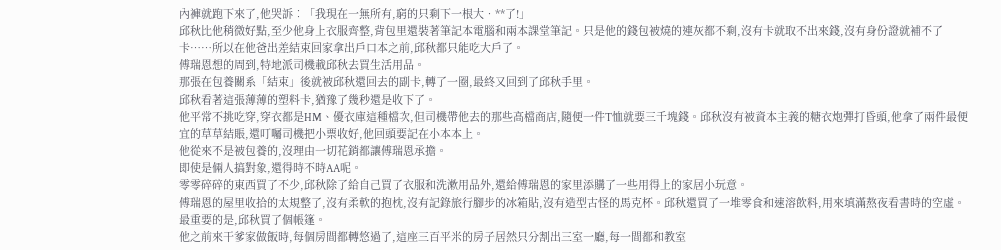內褲就跑下來了,他哭訴︰「我現在一無所有,窮的只剩下一根大•**了!」
邱秋比他稍微好點,至少他身上衣服齊整,背包里還裝著筆記本電腦和兩本課堂筆記。只是他的錢包被燒的連灰都不剩,沒有卡就取不出來錢,沒有身份證就補不了卡……所以在他爸出差結束回家拿出戶口本之前,邱秋都只能吃大戶了。
傅瑞恩想的周到,特地派司機載邱秋去買生活用品。
那張在包養關系「結束」後就被邱秋還回去的副卡,轉了一圈,最終又回到了邱秋手里。
邱秋看著這張薄薄的塑料卡,猶豫了幾秒還是收下了。
他平常不挑吃穿,穿衣都是HM、優衣庫這種檔次,但司機帶他去的那些高檔商店,隨便一件T恤就要三千塊錢。邱秋沒有被資本主義的糖衣炮彈打昏頭,他拿了兩件最便宜的草草結賬,還叮囑司機把小票收好,他回頭要記在小本本上。
他從來不是被包養的,沒理由一切花銷都讓傅瑞恩承擔。
即使是倆人搞對象,還得時不時AA呢。
零零碎碎的東西買了不少,邱秋除了給自己買了衣服和洗漱用品外,還給傅瑞恩的家里添購了一些用得上的家居小玩意。
傅瑞恩的屋里收拾的太規整了,沒有柔軟的抱枕,沒有記錄旅行腳步的冰箱貼,沒有造型古怪的馬克杯。邱秋還買了一堆零食和速溶飲料,用來填滿熬夜看書時的空虛。
最重要的是,邱秋買了個帳篷。
他之前來干爹家做飯時,每個房間都轉悠過了,這座三百平米的房子居然只分割出三室一廳,每一間都和教室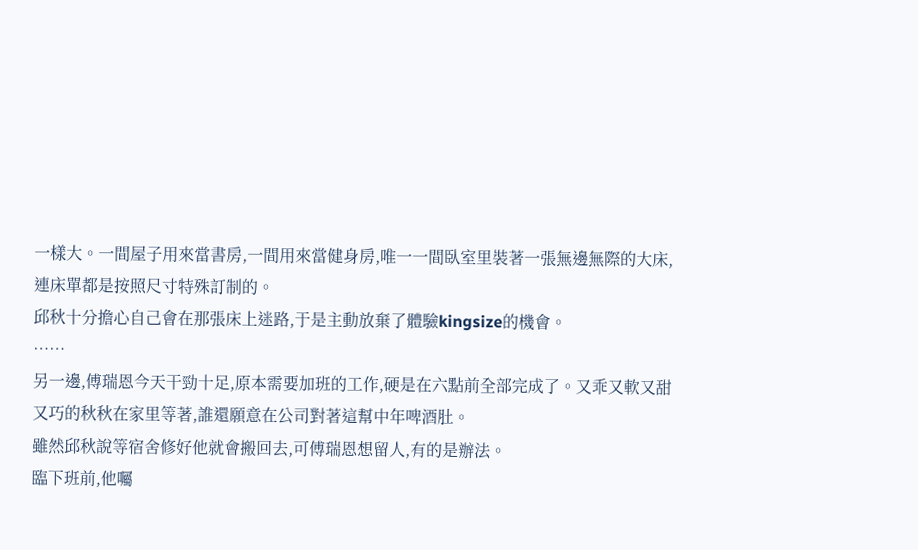一樣大。一間屋子用來當書房,一間用來當健身房,唯一一間臥室里裝著一張無邊無際的大床,連床單都是按照尺寸特殊訂制的。
邱秋十分擔心自己會在那張床上迷路,于是主動放棄了體驗kingsize的機會。
……
另一邊,傅瑞恩今天干勁十足,原本需要加班的工作,硬是在六點前全部完成了。又乖又軟又甜又巧的秋秋在家里等著,誰還願意在公司對著這幫中年啤酒肚。
雖然邱秋說等宿舍修好他就會搬回去,可傅瑞恩想留人,有的是辦法。
臨下班前,他囑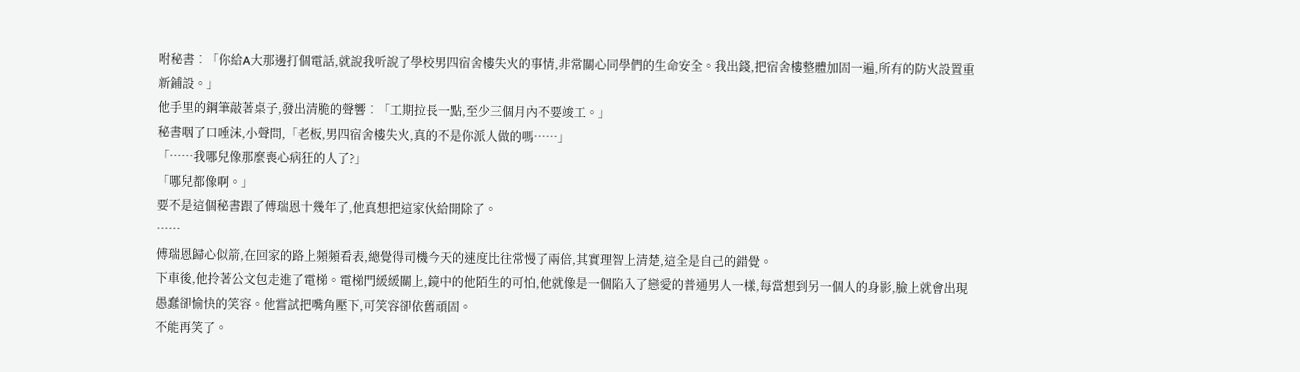咐秘書︰「你給A大那邊打個電話,就說我听說了學校男四宿舍樓失火的事情,非常關心同學們的生命安全。我出錢,把宿舍樓整體加固一遍,所有的防火設置重新鋪設。」
他手里的鋼筆敲著桌子,發出清脆的聲響︰「工期拉長一點,至少三個月內不要竣工。」
秘書咽了口唾沫,小聲問,「老板,男四宿舍樓失火,真的不是你派人做的嗎……」
「……我哪兒像那麼喪心病狂的人了?」
「哪兒都像啊。」
要不是這個秘書跟了傅瑞恩十幾年了,他真想把這家伙給開除了。
……
傅瑞恩歸心似箭,在回家的路上頻頻看表,總覺得司機今天的速度比往常慢了兩倍,其實理智上清楚,這全是自己的錯覺。
下車後,他拎著公文包走進了電梯。電梯門緩緩關上,鏡中的他陌生的可怕,他就像是一個陷入了戀愛的普通男人一樣,每當想到另一個人的身影,臉上就會出現愚蠢卻愉快的笑容。他嘗試把嘴角壓下,可笑容卻依舊頑固。
不能再笑了。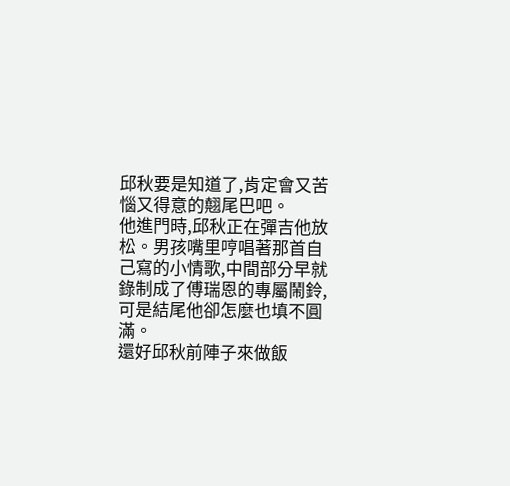邱秋要是知道了,肯定會又苦惱又得意的翹尾巴吧。
他進門時,邱秋正在彈吉他放松。男孩嘴里哼唱著那首自己寫的小情歌,中間部分早就錄制成了傅瑞恩的專屬鬧鈴,可是結尾他卻怎麼也填不圓滿。
還好邱秋前陣子來做飯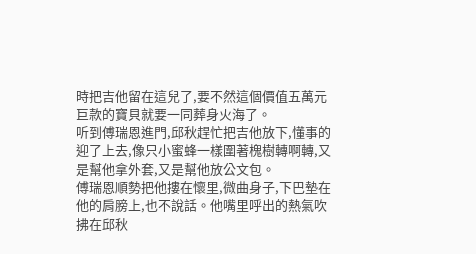時把吉他留在這兒了,要不然這個價值五萬元巨款的寶貝就要一同葬身火海了。
听到傅瑞恩進門,邱秋趕忙把吉他放下,懂事的迎了上去,像只小蜜蜂一樣圍著槐樹轉啊轉,又是幫他拿外套,又是幫他放公文包。
傅瑞恩順勢把他摟在懷里,微曲身子,下巴墊在他的肩膀上,也不說話。他嘴里呼出的熱氣吹拂在邱秋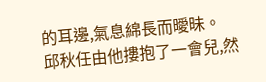的耳邊,氣息綿長而曖昧。
邱秋任由他摟抱了一會兒,然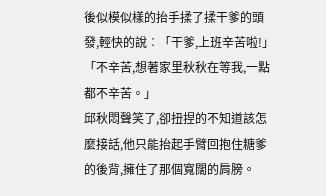後似模似樣的抬手揉了揉干爹的頭發,輕快的說︰「干爹,上班辛苦啦!」
「不辛苦,想著家里秋秋在等我,一點都不辛苦。」
邱秋悶聲笑了,卻扭捏的不知道該怎麼接話,他只能抬起手臂回抱住糖爹的後背,擁住了那個寬闊的肩膀。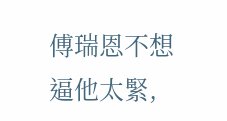傅瑞恩不想逼他太緊,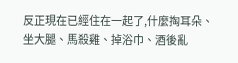反正現在已經住在一起了,什麼掏耳朵、坐大腿、馬殺雞、掉浴巾、酒後亂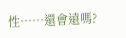性……還會遠嗎?